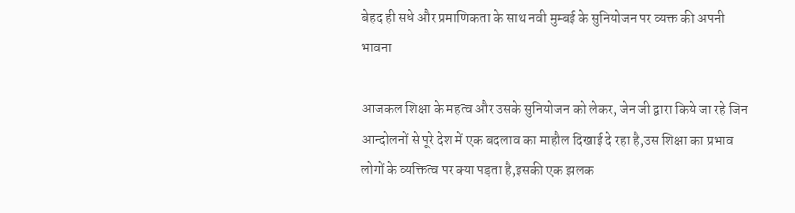बेहद ही सधे और प्रमाणिकता के साथ नवी मुम्बई के सुनियोजन पर व्यक्त की अपनी भावना

आजकल शिक्षा के महत्व और उसके सुनियोजन को लेकर, जेन जी द्वारा किये जा रहे जिन आन्दोलनों से पूरे देश में एक बदलाव का माहौल दिखाई दे रहा है,उस शिक्षा का प्रभाव लोगों के व्यक्तित्व पर क्या पड़ता है,इसकी एक झलक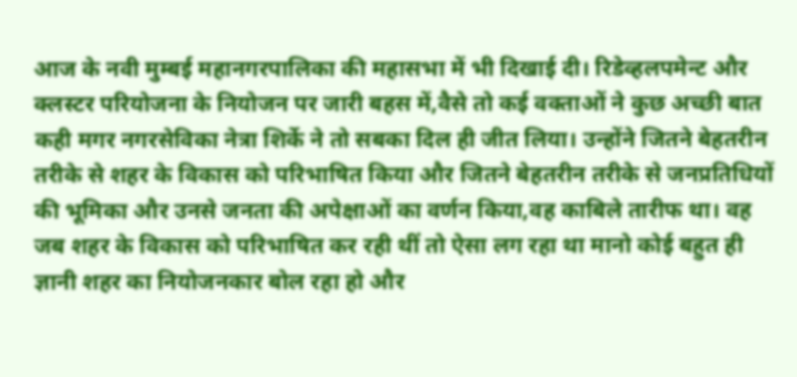आज के नवी मुम्बई महानगरपालिका की महासभा में भी दिखाई दी। रिडेव्हलपमेन्ट और क्लस्टर परियोजना के नियोजन पर जारी बहस में,वैसे तो कई वक्ताओं ने कुछ अच्छी बात कही मगर नगरसेविका नेत्रा शिर्के ने तो सबका दिल ही जीत लिया। उन्होंने जितने बेहतरीन तरीके से शहर के विकास को परिभाषित किया और जितने बेहतरीन तरीके से जनप्रतिधियों की भूमिका और उनसे जनता की अपेक्षाओं का वर्णन किया,वह काबिले तारीफ था। वह जब शहर के विकास को परिभाषित कर रही थीं तो ऐसा लग रहा था मानो कोई बहुत ही ज्ञानी शहर का नियोजनकार बोल रहा हो और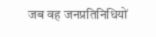जब वह जनप्रतिनिधियों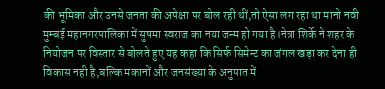की भूमिका और उनसे जनता की अपेक्षा पर बोल रही थीं,तो ऐसा लग रहा था मानो नवी मुम्बई महानगरपालिका में सुषमा स्वराज का नया जन्म हो गया है।नेत्रा शिर्के ने शहर के नियोजन पर विस्तार से बोलते हुए यह कहा कि सिर्फ सिमेन्ट का जंगल खड़ा कर देना ही विकास नही है,बल्कि मकानों और जनसंख्या के अनुपात में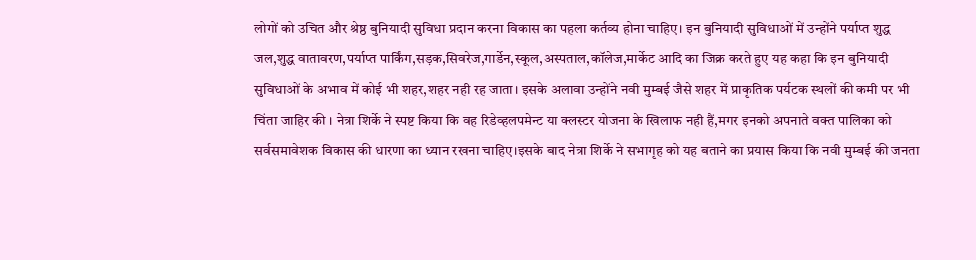लोगों को उचित और श्रेष्ठ बुनियादी सुविधा प्रदान करना विकास का पहला कर्तव्य होना चाहिए। इन बुनियादी सुविधाओं में उन्होंने पर्याप्त शुद्ध जल,शुद्ध वातावरण,पर्याप्त पार्किंग,सड़क,सिवरेज,गार्डेन,स्कूल,अस्पताल,कॉलेज,मार्केट आदि का जिक्र करते हुए यह कहा कि इन बुनियादी सुविधाओं के अभाव में कोई भी शहर,शहर नही रह जाता। इसके अलावा उन्होंने नवी मुम्बई जैसे शहर में प्राकृतिक पर्यटक स्थलों की कमी पर भी चिंता जाहिर की । नेत्रा शिर्के ने स्पष्ट किया कि वह रिडेव्हलपमेन्ट या क्लस्टर योजना के खिलाफ नही हैं,मगर इनको अपनाते वक्त पालिका को सर्वसमावेशक विकास की धारणा का ध्यान रखना चाहिए।इसके बाद नेत्रा शिर्के ने सभागृह को यह बताने का प्रयास किया कि नवी मुम्बई की जनता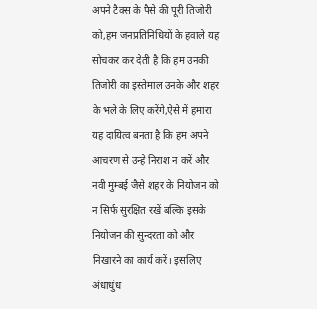अपने टैक्स के पैसे की पूरी तिजोरी को,हम जनप्रतिनिधियों के हवाले यह सोचकर कर देती है कि हम उनकी तिजोरी का इस्तेमाल उनके और शहर के भले के लिए करेंगे,ऐसे में हमारा यह दायित्व बनता है कि हम अपने आचरण से उन्हे निराश न करें और नवी मुम्बई जैसे शहर के नियोजन को न सिर्फ सुरक्षित रखें बल्कि इसके नियोजन की सुन्दरता को और निखारने का कार्य करें। इसलिए अंधाधुंध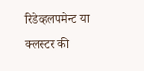रिडेव्हलपमेन्ट या क्लस्टर की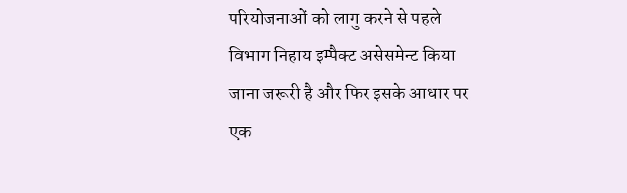परियोजनाओं को लागु करने से पहले विभाग निहाय इम्पैक्ट असेसमेन्ट किया जाना जरूरी है और फिर इसके आधार पर एक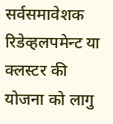सर्वसमावेशक रिडेव्हलपमेन्ट या क्लस्टर की योजना को लागु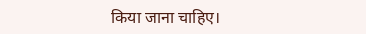किया जाना चाहिए।